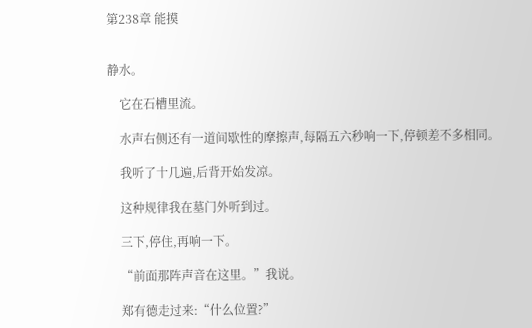第238章 能摸


静水。

    它在石槽里流。

    水声右侧还有一道间歇性的摩擦声,每隔五六秒响一下,停顿差不多相同。

    我听了十几遍,后背开始发凉。

    这种规律我在墓门外听到过。

    三下,停住,再响一下。

    “前面那阵声音在这里。”我说。

    郑有德走过来:“什么位置?”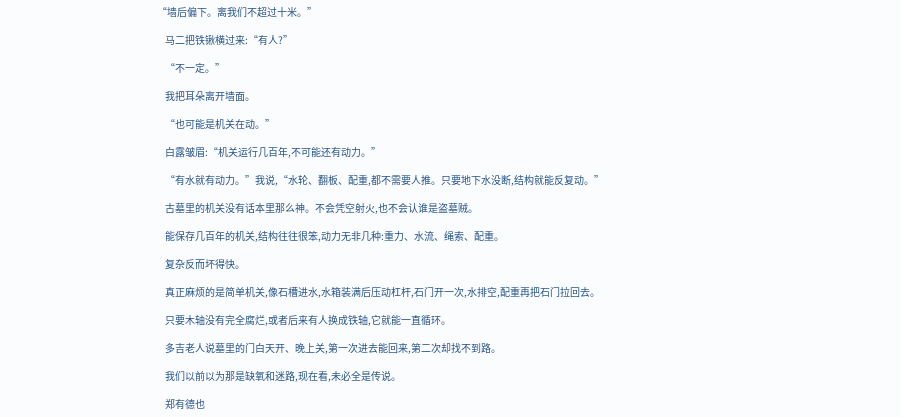“墙后偏下。离我们不超过十米。”

    马二把铁锹横过来:“有人?”

    “不一定。”

    我把耳朵离开墙面。

    “也可能是机关在动。”

    白露皱眉:“机关运行几百年,不可能还有动力。”

    “有水就有动力。”我说,“水轮、翻板、配重,都不需要人推。只要地下水没断,结构就能反复动。”

    古墓里的机关没有话本里那么神。不会凭空射火,也不会认谁是盗墓贼。

    能保存几百年的机关,结构往往很笨,动力无非几种:重力、水流、绳索、配重。

    复杂反而坏得快。

    真正麻烦的是简单机关,像石槽进水,水箱装满后压动杠杆,石门开一次,水排空,配重再把石门拉回去。

    只要木轴没有完全腐烂,或者后来有人换成铁轴,它就能一直循环。

    多吉老人说墓里的门白天开、晚上关,第一次进去能回来,第二次却找不到路。

    我们以前以为那是缺氧和迷路,现在看,未必全是传说。

    郑有德也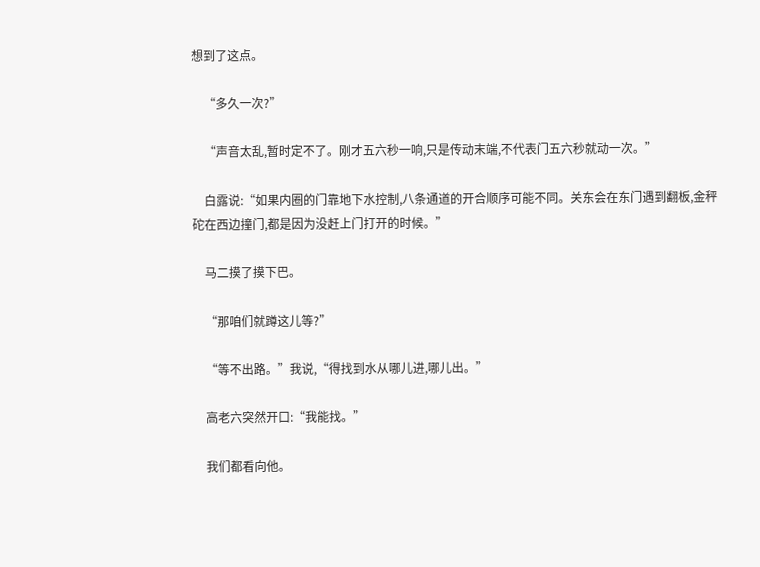想到了这点。

    “多久一次?”

    “声音太乱,暂时定不了。刚才五六秒一响,只是传动末端,不代表门五六秒就动一次。”

    白露说:“如果内圈的门靠地下水控制,八条通道的开合顺序可能不同。关东会在东门遇到翻板,金秤砣在西边撞门,都是因为没赶上门打开的时候。”

    马二摸了摸下巴。

    “那咱们就蹲这儿等?”

    “等不出路。”我说,“得找到水从哪儿进,哪儿出。”

    高老六突然开口:“我能找。”

    我们都看向他。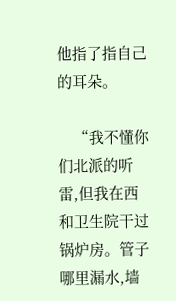他指了指自己的耳朵。

    “我不懂你们北派的听雷,但我在西和卫生院干过锅炉房。管子哪里漏水,墙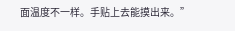面温度不一样。手贴上去能摸出来。”